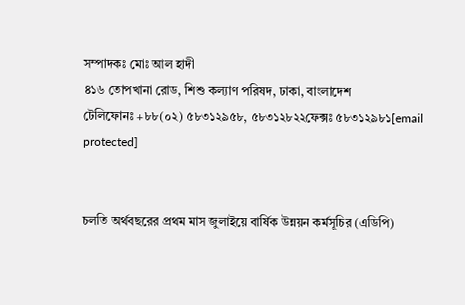সম্পাদকঃ মোঃ আল হাদী
৪১৬ তোপখানা রোড, শিশু কল্যাণ পরিষদ, ঢাকা, বাংলাদেশ
টেলিফোনঃ +৮৮(০২) ৫৮৩১২৯৫৮, ৫৮৩১২৮২২ফেক্সঃ ৫৮৩১২৯৮১[email protected]


চলতি অর্থবছরের প্রথম মাস জুলাইয়ে বার্ষিক উন্নয়ন কর্মসূচির (এডিপি)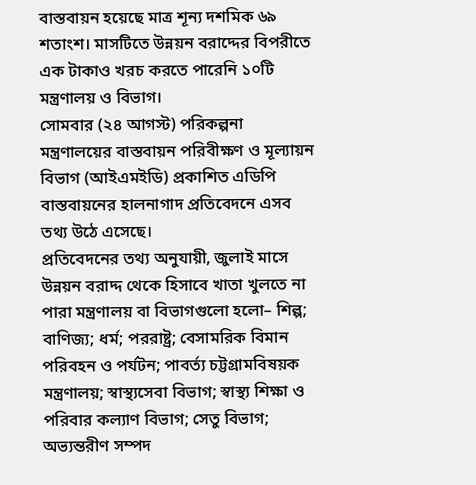বাস্তবায়ন হয়েছে মাত্র শূন্য দশমিক ৬৯ শতাংশ। মাসটিতে উন্নয়ন বরাদ্দের বিপরীতে এক টাকাও খরচ করতে পারেনি ১০টি মন্ত্রণালয় ও বিভাগ।
সোমবার (২৪ আগস্ট) পরিকল্পনা মন্ত্রণালয়ের বাস্তবায়ন পরিবীক্ষণ ও মূল্যায়ন বিভাগ (আইএমইডি) প্রকাশিত এডিপি বাস্তবায়নের হালনাগাদ প্রতিবেদনে এসব তথ্য উঠে এসেছে।
প্রতিবেদনের তথ্য অনুযায়ী, জুলাই মাসে উন্নয়ন বরাদ্দ থেকে হিসাবে খাতা খুলতে না পারা মন্ত্রণালয় বা বিভাগগুলো হলো– শিল্প; বাণিজ্য; ধর্ম; পররাষ্ট্র; বেসামরিক বিমান পরিবহন ও পর্যটন; পাবর্ত্য চট্টগ্রামবিষয়ক মন্ত্রণালয়; স্বাস্থ্যসেবা বিভাগ; স্বাস্থ্য শিক্ষা ও পরিবার কল্যাণ বিভাগ; সেতু বিভাগ; অভ্যন্তরীণ সম্পদ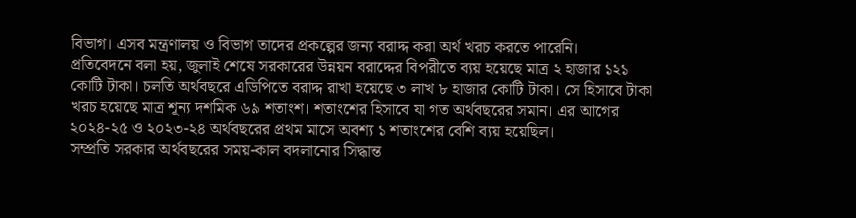বিভাগ। এসব মন্ত্রণালয় ও বিভাগ তাদের প্রকল্পের জন্য বরাদ্দ করা অর্থ খরচ করতে পারেনি।
প্রতিবেদনে বলা হয়, জুলাই শেষে সরকারের উন্নয়ন বরাদ্দের বিপরীতে ব্যয় হয়েছে মাত্র ২ হাজার ১২১ কোটি টাকা। চলতি অর্থবছরে এডিপিতে বরাদ্দ রাখা হয়েছে ৩ লাখ ৮ হাজার কোটি টাকা। সে হিসাবে টাকা খরচ হয়েছে মাত্র শূন্য দশমিক ৬৯ শতাংশ। শতাংশের হিসাবে যা গত অর্থবছরের সমান। এর আগের ২০২৪-২৫ ও ২০২৩-২৪ অর্থবছরের প্রথম মাসে অবশ্য ১ শতাংশের বেশি ব্যয় হয়েছিল।
সম্প্রতি সরকার অর্থবছরের সময়-কাল বদলানোর সিদ্ধান্ত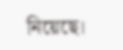নিয়েছে।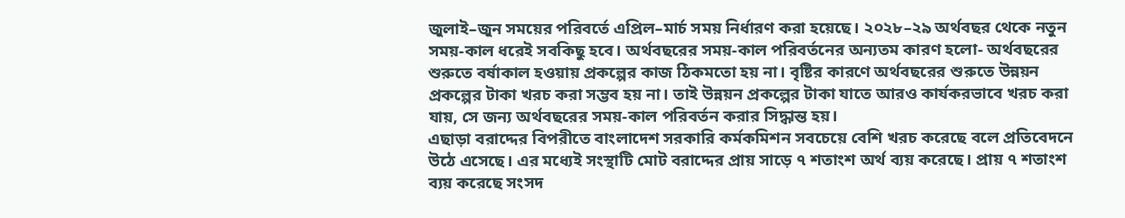জুলাই–জুন সময়ের পরিবর্তে এপ্রিল–মার্চ সময় নির্ধারণ করা হয়েছে। ২০২৮–২৯ অর্থবছর থেকে নতুন সময়-কাল ধরেই সবকিছু হবে। অর্থবছরের সময়-কাল পরিবর্তনের অন্যতম কারণ হলো- অর্থবছরের শুরুতে বর্ষাকাল হওয়ায় প্রকল্পের কাজ ঠিকমতো হয় না। বৃষ্টির কারণে অর্থবছরের শুরুতে উন্নয়ন প্রকল্পের টাকা খরচ করা সম্ভব হয় না। তাই উন্নয়ন প্রকল্পের টাকা যাতে আরও কার্যকরভাবে খরচ করা যায়, সে জন্য অর্থবছরের সময়-কাল পরিবর্তন করার সিদ্ধান্ত হয়।
এছাড়া বরাদ্দের বিপরীতে বাংলাদেশ সরকারি কর্মকমিশন সবচেয়ে বেশি খরচ করেছে বলে প্রতিবেদনে উঠে এসেছে। এর মধ্যেই সংস্থাটি মোট বরাদ্দের প্রায় সাড়ে ৭ শতাংশ অর্থ ব্যয় করেছে। প্রায় ৭ শতাংশ ব্যয় করেছে সংসদ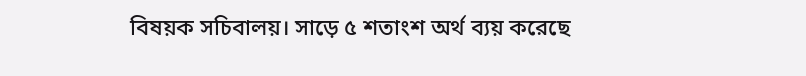বিষয়ক সচিবালয়। সাড়ে ৫ শতাংশ অর্থ ব্যয় করেছে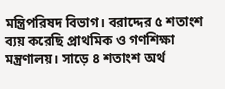মন্ত্রিপরিষদ বিভাগ। বরাদ্দের ৫ শতাংশ ব্যয় করেছি প্রাথমিক ও গণশিক্ষা মন্ত্রণালয়। সাড়ে ৪ শতাংশ অর্থ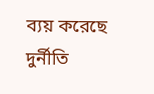ব্যয় করেছে দুর্নীতি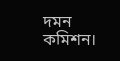দমন কমিশন।